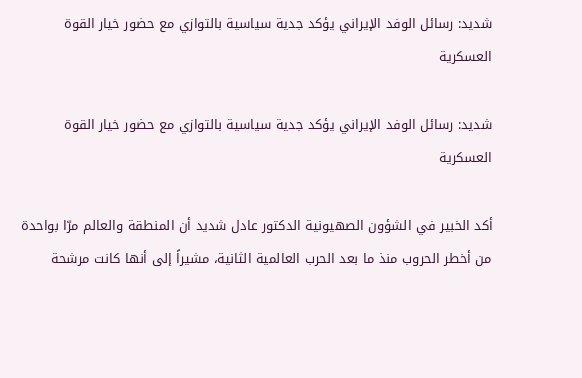شديد: رسائل الوفد الإيراني يؤكد جدية سياسية بالتوازي مع حضور خيار القوة العسكرية

شديد: رسائل الوفد الإيراني يؤكد جدية سياسية بالتوازي مع حضور خيار القوة العسكرية

أكد الخبير في الشؤون الصهيونية الدكتور عادل شديد أن المنطقة والعالم مرّا بواحدة من أخطر الحروب منذ ما بعد الحرب العالمية الثانية، مشيراً إلى أنها كانت مرشحة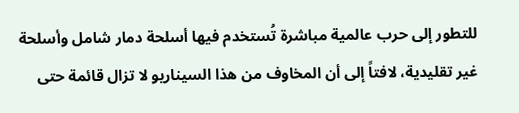للتطور إلى حرب عالمية مباشرة تُستخدم فيها أسلحة دمار شامل وأسلحة غير تقليدية، لافتاً إلى أن المخاوف من هذا السيناريو لا تزال قائمة حتى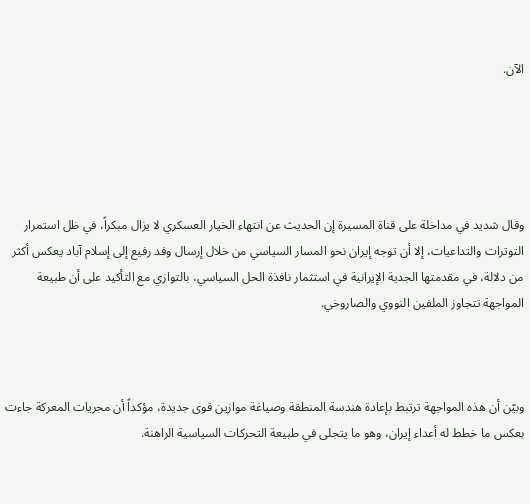الآن.





وقال شديد في مداخلة على قناة المسيرة إن الحديث عن انتهاء الخيار العسكري لا يزال مبكراً، في ظل استمرار التوترات والتداعيات، إلا أن توجه إيران نحو المسار السياسي من خلال إرسال وفد رفيع إلى إسلام آباد يعكس أكثر من دلالة، في مقدمتها الجدية الإيرانية في استثمار نافذة الحل السياسي، بالتوازي مع التأكيد على أن طبيعة المواجهة تتجاوز الملفين النووي والصاروخي.



وبيّن أن هذه المواجهة ترتبط بإعادة هندسة المنطقة وصياغة موازين قوى جديدة، مؤكداً أن مجريات المعركة جاءت بعكس ما خطط له أعداء إيران، وهو ما يتجلى في طبيعة التحركات السياسية الراهنة.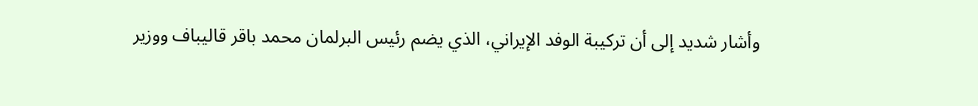وأشار شديد إلى أن تركيبة الوفد الإيراني، الذي يضم رئيس البرلمان محمد باقر قاليباف ووزير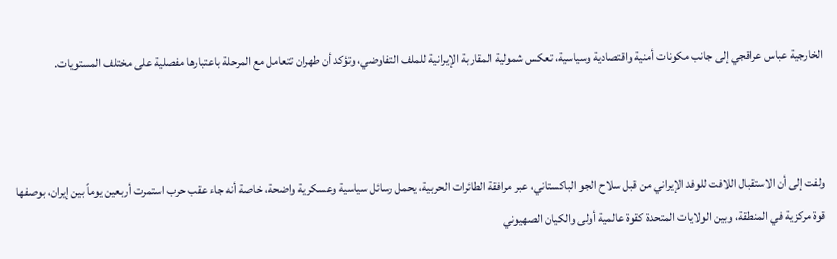الخارجية عباس عراقجي إلى جانب مكونات أمنية واقتصادية وسياسية، تعكس شمولية المقاربة الإيرانية للملف التفاوضي، وتؤكد أن طهران تتعامل مع المرحلة باعتبارها مفصلية على مختلف المستويات.



ولفت إلى أن الاستقبال اللافت للوفد الإيراني من قبل سلاح الجو الباكستاني، عبر مرافقة الطائرات الحربية، يحمل رسائل سياسية وعسكرية واضحة، خاصة أنه جاء عقب حرب استمرت أربعين يوماً بين إيران، بوصفها قوة مركزية في المنطقة، وبين الولايات المتحدة كقوة عالمية أولى والكيان الصهيوني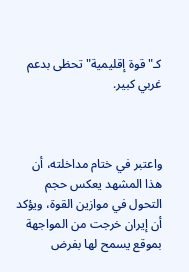كـ"قوة إقليمية" تحظى بدعم غربي كبير.



واعتبر في ختام مداخلته، أن هذا المشهد يعكس حجم التحول في موازين القوة، ويؤكد أن إيران خرجت من المواجهة بموقع يسمح لها بفرض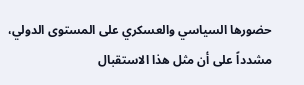حضورها السياسي والعسكري على المستوى الدولي، مشدداً على أن مثل هذا الاستقبال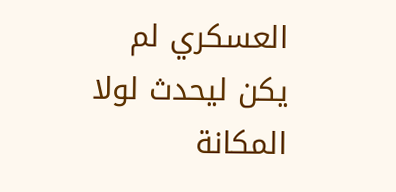العسكري لم يكن ليحدث لولا المكانة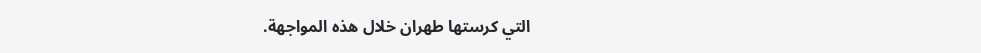التي كرستها طهران خلال هذه المواجهة.